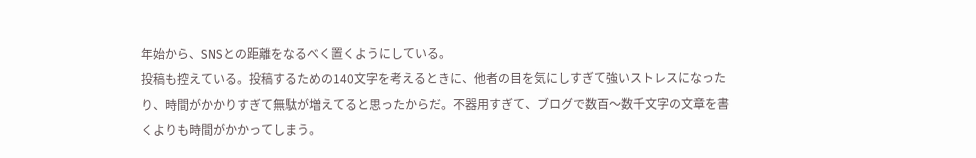年始から、SNSとの距離をなるべく置くようにしている。
投稿も控えている。投稿するための140文字を考えるときに、他者の目を気にしすぎて強いストレスになったり、時間がかかりすぎて無駄が増えてると思ったからだ。不器用すぎて、ブログで数百〜数千文字の文章を書くよりも時間がかかってしまう。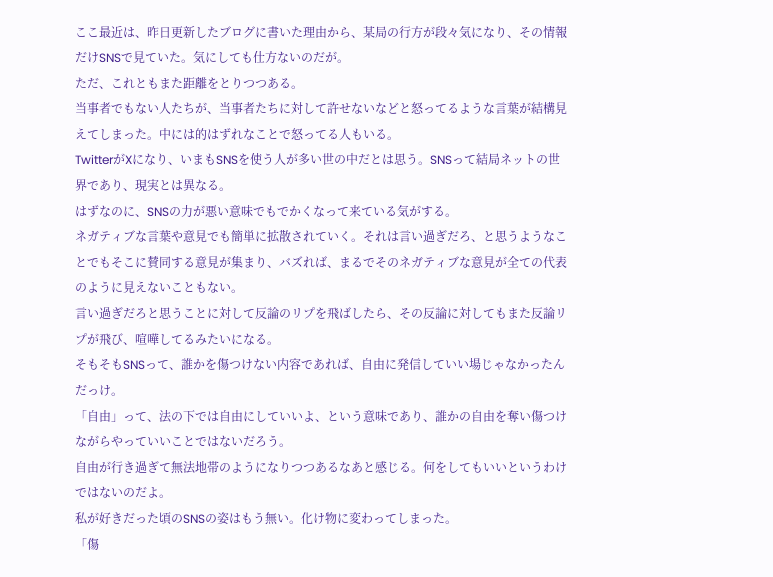ここ最近は、昨日更新したブログに書いた理由から、某局の行方が段々気になり、その情報だけSNSで見ていた。気にしても仕方ないのだが。
ただ、これともまた距離をとりつつある。
当事者でもない人たちが、当事者たちに対して許せないなどと怒ってるような言葉が結構見えてしまった。中には的はずれなことで怒ってる人もいる。
TwitterがXになり、いまもSNSを使う人が多い世の中だとは思う。SNSって結局ネットの世界であり、現実とは異なる。
はずなのに、SNSの力が悪い意味でもでかくなって来ている気がする。
ネガティブな言葉や意見でも簡単に拡散されていく。それは言い過ぎだろ、と思うようなことでもそこに賛同する意見が集まり、バズれば、まるでそのネガティブな意見が全ての代表のように見えないこともない。
言い過ぎだろと思うことに対して反論のリプを飛ばしたら、その反論に対してもまた反論リプが飛び、喧嘩してるみたいになる。
そもそもSNSって、誰かを傷つけない内容であれば、自由に発信していい場じゃなかったんだっけ。
「自由」って、法の下では自由にしていいよ、という意味であり、誰かの自由を奪い傷つけながらやっていいことではないだろう。
自由が行き過ぎて無法地帯のようになりつつあるなあと感じる。何をしてもいいというわけではないのだよ。
私が好きだった頃のSNSの姿はもう無い。化け物に変わってしまった。
「傷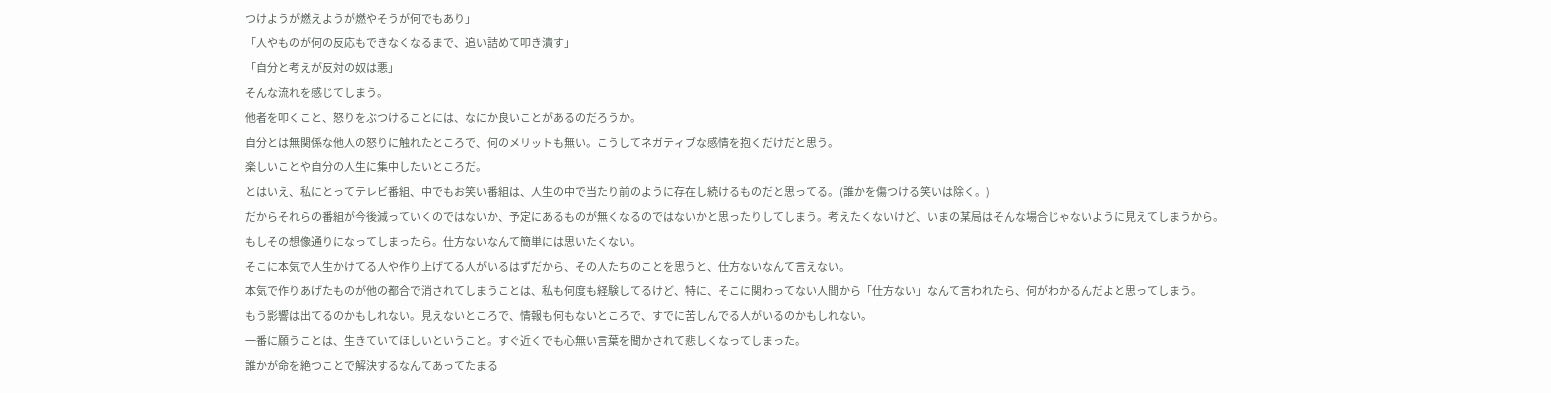つけようが燃えようが燃やそうが何でもあり」
「人やものが何の反応もできなくなるまで、追い詰めて叩き潰す」
「自分と考えが反対の奴は悪」
そんな流れを感じてしまう。
他者を叩くこと、怒りをぶつけることには、なにか良いことがあるのだろうか。
自分とは無関係な他人の怒りに触れたところで、何のメリットも無い。こうしてネガティブな感情を抱くだけだと思う。
楽しいことや自分の人生に集中したいところだ。
とはいえ、私にとってテレビ番組、中でもお笑い番組は、人生の中で当たり前のように存在し続けるものだと思ってる。(誰かを傷つける笑いは除く。)
だからそれらの番組が今後減っていくのではないか、予定にあるものが無くなるのではないかと思ったりしてしまう。考えたくないけど、いまの某局はそんな場合じゃないように見えてしまうから。
もしその想像通りになってしまったら。仕方ないなんて簡単には思いたくない。
そこに本気で人生かけてる人や作り上げてる人がいるはずだから、その人たちのことを思うと、仕方ないなんて言えない。
本気で作りあげたものが他の都合で消されてしまうことは、私も何度も経験してるけど、特に、そこに関わってない人間から「仕方ない」なんて言われたら、何がわかるんだよと思ってしまう。
もう影響は出てるのかもしれない。見えないところで、情報も何もないところで、すでに苦しんでる人がいるのかもしれない。
一番に願うことは、生きていてほしいということ。すぐ近くでも心無い言葉を聞かされて悲しくなってしまった。
誰かが命を絶つことで解決するなんてあってたまる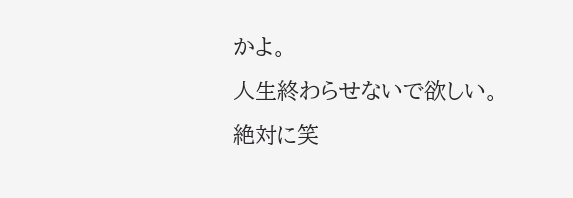かよ。
人生終わらせないで欲しい。絶対に笑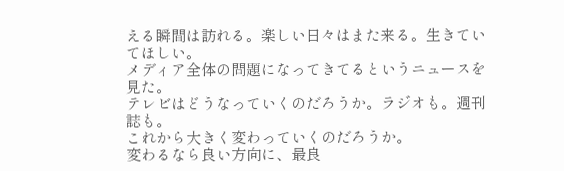える瞬間は訪れる。楽しい日々はまた来る。生きていてほしい。
メディア全体の問題になってきてるというニュースを見た。
テレビはどうなっていくのだろうか。ラジオも。週刊誌も。
これから大きく変わっていくのだろうか。
変わるなら良い方向に、最良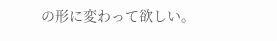の形に変わって欲しい。